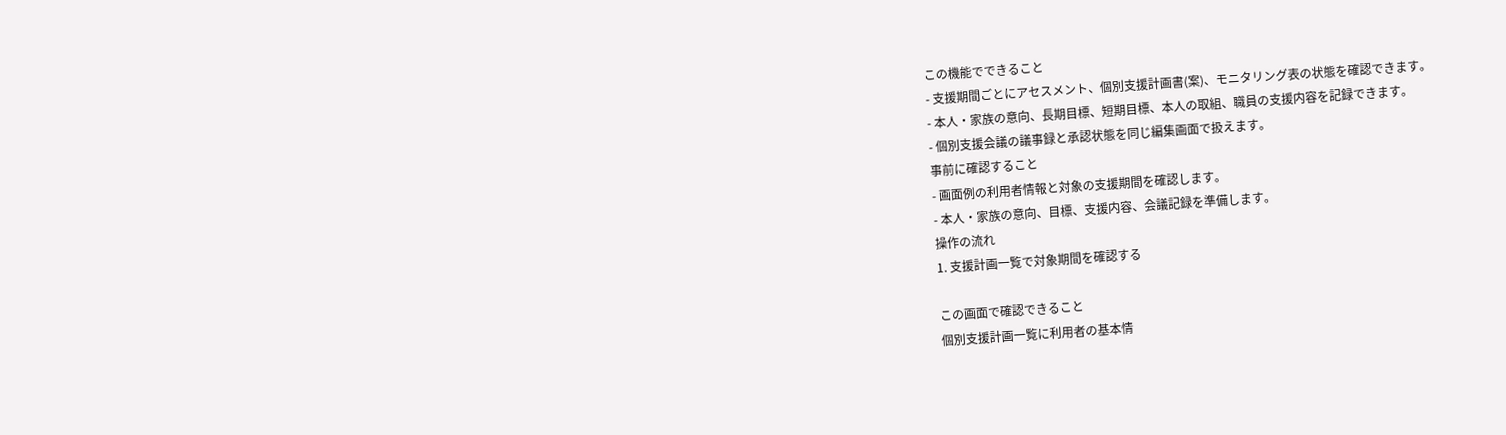この機能でできること
- 支援期間ごとにアセスメント、個別支援計画書(案)、モニタリング表の状態を確認できます。
- 本人・家族の意向、長期目標、短期目標、本人の取組、職員の支援内容を記録できます。
- 個別支援会議の議事録と承認状態を同じ編集画面で扱えます。
事前に確認すること
- 画面例の利用者情報と対象の支援期間を確認します。
- 本人・家族の意向、目標、支援内容、会議記録を準備します。
操作の流れ
1. 支援計画一覧で対象期間を確認する

この画面で確認できること
個別支援計画一覧に利用者の基本情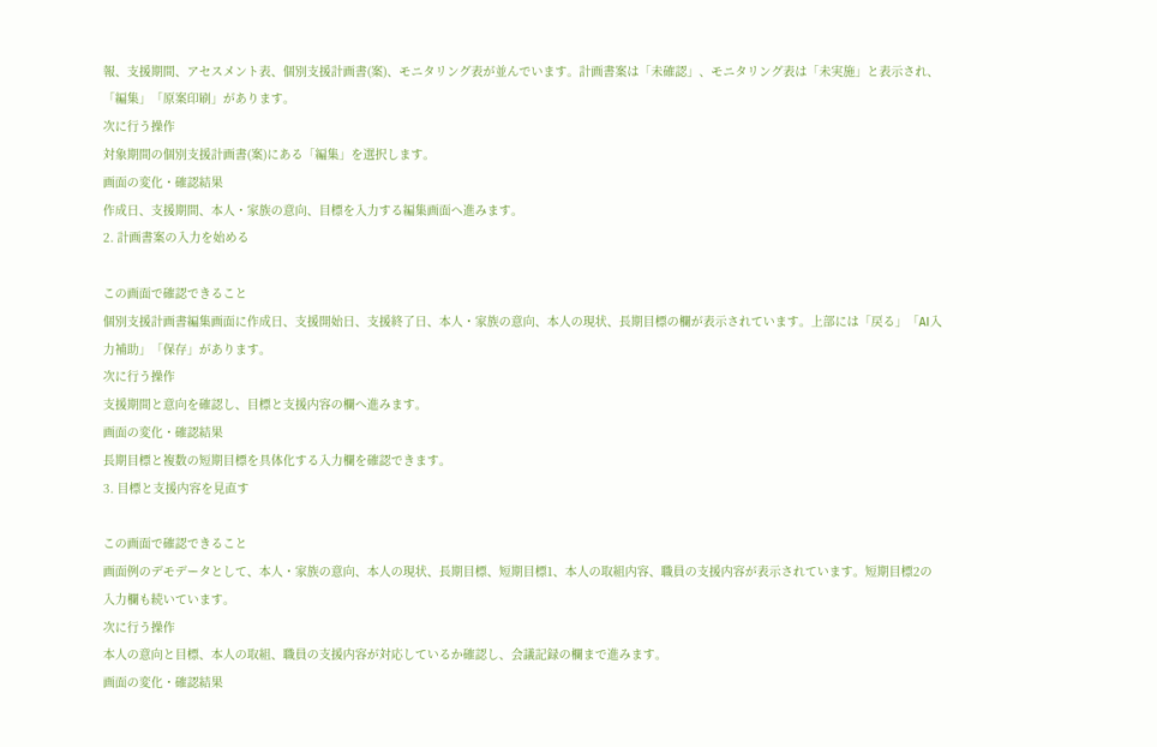報、支援期間、アセスメント表、個別支援計画書(案)、モニタリング表が並んでいます。計画書案は「未確認」、モニタリング表は「未実施」と表示され、「編集」「原案印刷」があります。
次に行う操作
対象期間の個別支援計画書(案)にある「編集」を選択します。
画面の変化・確認結果
作成日、支援期間、本人・家族の意向、目標を入力する編集画面へ進みます。
2. 計画書案の入力を始める

この画面で確認できること
個別支援計画書編集画面に作成日、支援開始日、支援終了日、本人・家族の意向、本人の現状、長期目標の欄が表示されています。上部には「戻る」「AI入力補助」「保存」があります。
次に行う操作
支援期間と意向を確認し、目標と支援内容の欄へ進みます。
画面の変化・確認結果
長期目標と複数の短期目標を具体化する入力欄を確認できます。
3. 目標と支援内容を見直す

この画面で確認できること
画面例のデモデータとして、本人・家族の意向、本人の現状、長期目標、短期目標1、本人の取組内容、職員の支援内容が表示されています。短期目標2の入力欄も続いています。
次に行う操作
本人の意向と目標、本人の取組、職員の支援内容が対応しているか確認し、会議記録の欄まで進みます。
画面の変化・確認結果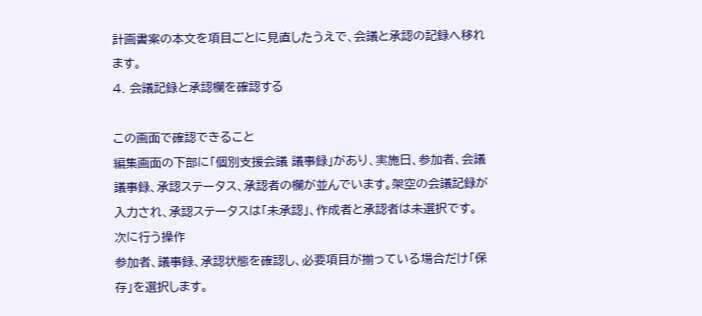計画書案の本文を項目ごとに見直したうえで、会議と承認の記録へ移れます。
4. 会議記録と承認欄を確認する

この画面で確認できること
編集画面の下部に「個別支援会議 議事録」があり、実施日、参加者、会議議事録、承認ステータス、承認者の欄が並んでいます。架空の会議記録が入力され、承認ステータスは「未承認」、作成者と承認者は未選択です。
次に行う操作
参加者、議事録、承認状態を確認し、必要項目が揃っている場合だけ「保存」を選択します。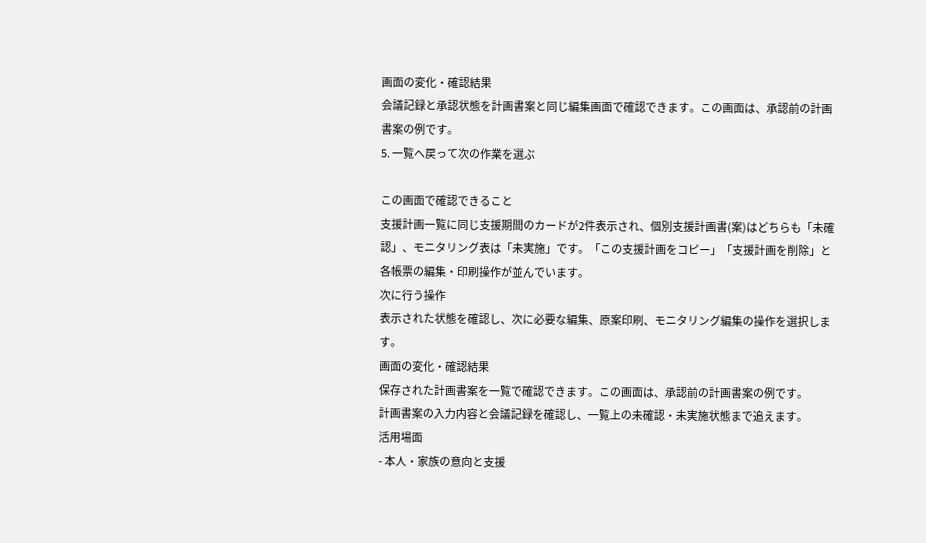画面の変化・確認結果
会議記録と承認状態を計画書案と同じ編集画面で確認できます。この画面は、承認前の計画書案の例です。
5. 一覧へ戻って次の作業を選ぶ

この画面で確認できること
支援計画一覧に同じ支援期間のカードが2件表示され、個別支援計画書(案)はどちらも「未確認」、モニタリング表は「未実施」です。「この支援計画をコピー」「支援計画を削除」と各帳票の編集・印刷操作が並んでいます。
次に行う操作
表示された状態を確認し、次に必要な編集、原案印刷、モニタリング編集の操作を選択します。
画面の変化・確認結果
保存された計画書案を一覧で確認できます。この画面は、承認前の計画書案の例です。
計画書案の入力内容と会議記録を確認し、一覧上の未確認・未実施状態まで追えます。
活用場面
- 本人・家族の意向と支援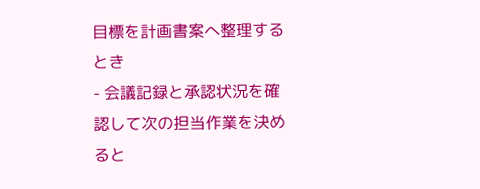目標を計画書案へ整理するとき
- 会議記録と承認状況を確認して次の担当作業を決めると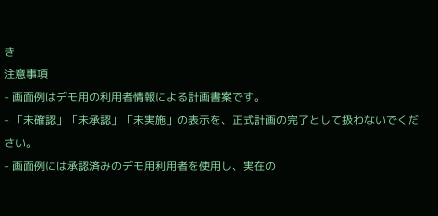き
注意事項
- 画面例はデモ用の利用者情報による計画書案です。
- 「未確認」「未承認」「未実施」の表示を、正式計画の完了として扱わないでください。
- 画面例には承認済みのデモ用利用者を使用し、実在の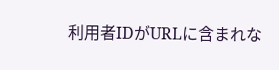利用者IDがURLに含まれな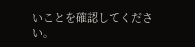いことを確認してください。